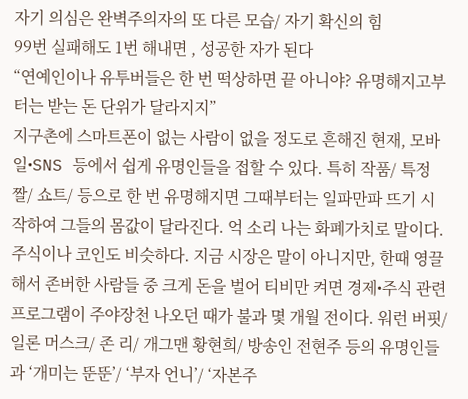자기 의심은 완벽주의자의 또 다른 모습/ 자기 확신의 힘
99번 실패해도 1번 해내면 , 성공한 자가 된다
“연예인이나 유투버들은 한 번 떡상하면 끝 아니야? 유명해지고부터는 받는 돈 단위가 달라지지”
지구촌에 스마트폰이 없는 사람이 없을 정도로 흔해진 현재, 모바일•SNS 등에서 쉽게 유명인들을 접할 수 있다. 특히 작품/ 특정 짤/ 쇼트/ 등으로 한 번 유명해지면 그때부터는 일파만파 뜨기 시작하여 그들의 몸값이 달라진다. 억 소리 나는 화폐가치로 말이다.
주식이나 코인도 비슷하다. 지금 시장은 말이 아니지만, 한때 영끌해서 존버한 사람들 중 크게 돈을 벌어 티비만 켜면 경제•주식 관련 프로그램이 주야장천 나오던 때가 불과 몇 개월 전이다. 워런 버핏/ 일론 머스크/ 존 리/ 개그맨 황현희/ 방송인 전현주 등의 유명인들과 ‘개미는 뚠뚠’/ ‘부자 언니’/ ‘자본주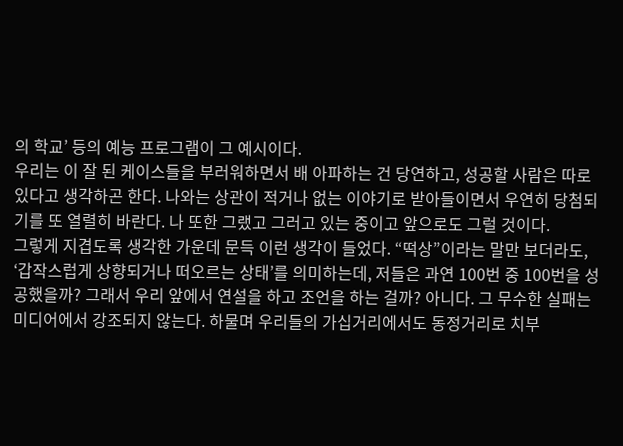의 학교’ 등의 예능 프로그램이 그 예시이다.
우리는 이 잘 된 케이스들을 부러워하면서 배 아파하는 건 당연하고, 성공할 사람은 따로 있다고 생각하곤 한다. 나와는 상관이 적거나 없는 이야기로 받아들이면서 우연히 당첨되기를 또 열렬히 바란다. 나 또한 그랬고 그러고 있는 중이고 앞으로도 그럴 것이다.
그렇게 지겹도록 생각한 가운데 문득 이런 생각이 들었다. “떡상”이라는 말만 보더라도, ‘갑작스럽게 상향되거나 떠오르는 상태’를 의미하는데, 저들은 과연 100번 중 100번을 성공했을까? 그래서 우리 앞에서 연설을 하고 조언을 하는 걸까? 아니다. 그 무수한 실패는 미디어에서 강조되지 않는다. 하물며 우리들의 가십거리에서도 동정거리로 치부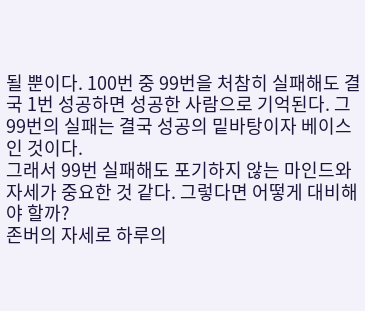될 뿐이다. 100번 중 99번을 처참히 실패해도 결국 1번 성공하면 성공한 사람으로 기억된다. 그 99번의 실패는 결국 성공의 밑바탕이자 베이스인 것이다.
그래서 99번 실패해도 포기하지 않는 마인드와 자세가 중요한 것 같다. 그렇다면 어떻게 대비해야 할까?
존버의 자세로 하루의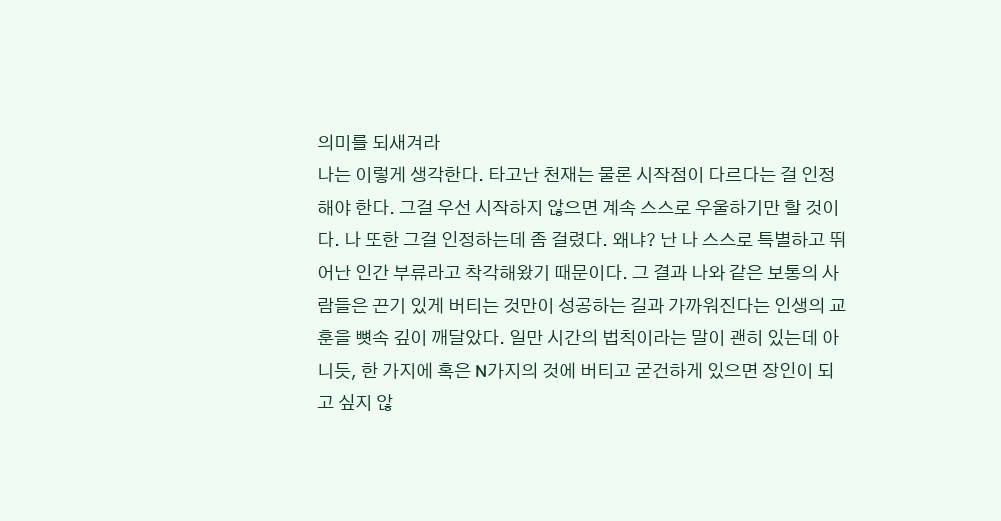의미를 되새겨라
나는 이렇게 생각한다. 타고난 천재는 물론 시작점이 다르다는 걸 인정해야 한다. 그걸 우선 시작하지 않으면 계속 스스로 우울하기만 할 것이다. 나 또한 그걸 인정하는데 좀 걸렸다. 왜냐? 난 나 스스로 특별하고 뛰어난 인간 부류라고 착각해왔기 때문이다. 그 결과 나와 같은 보통의 사람들은 끈기 있게 버티는 것만이 성공하는 길과 가까워진다는 인생의 교훈을 뼛속 깊이 깨달았다. 일만 시간의 법칙이라는 말이 괜히 있는데 아니듯, 한 가지에 혹은 N가지의 것에 버티고 굳건하게 있으면 장인이 되고 싶지 않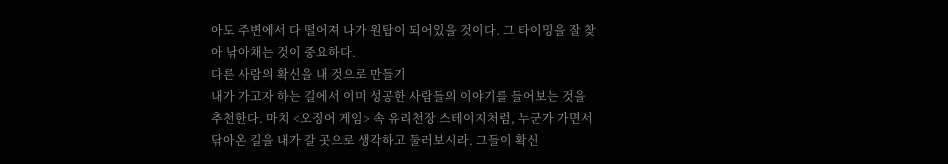아도 주변에서 다 떨어져 나가 원탑이 되어있을 것이다. 그 타이밍을 잘 찾아 낚아채는 것이 중요하다.
다른 사람의 확신을 내 것으로 만들기
내가 가고자 하는 길에서 이미 성공한 사람들의 이야기를 들어보는 것을 추천한다. 마치 <오징어 게임> 속 유리천장 스테이지처럼, 누군가 가면서 닦아온 길을 내가 갈 곳으로 생각하고 둘러보시라. 그들이 확신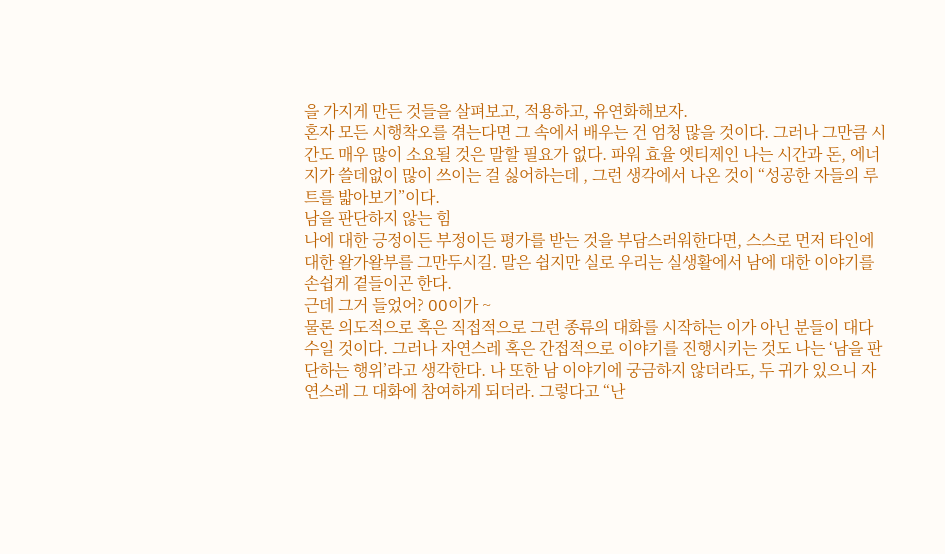을 가지게 만든 것들을 살펴보고, 적용하고, 유연화해보자.
혼자 모든 시행착오를 겪는다면 그 속에서 배우는 건 엄청 많을 것이다. 그러나 그만큼 시간도 매우 많이 소요될 것은 말할 필요가 없다. 파워 효율 엣티제인 나는 시간과 돈, 에너지가 쓸데없이 많이 쓰이는 걸 싫어하는데 , 그런 생각에서 나온 것이 “성공한 자들의 루트를 밟아보기”이다.
남을 판단하지 않는 힘
나에 대한 긍정이든 부정이든 평가를 받는 것을 부담스러워한다면, 스스로 먼저 타인에 대한 왈가왈부를 그만두시길. 말은 쉽지만 실로 우리는 실생활에서 남에 대한 이야기를 손쉽게 곁들이곤 한다.
근데 그거 들었어? OO이가 ~
물론 의도적으로 혹은 직접적으로 그런 종류의 대화를 시작하는 이가 아닌 분들이 대다수일 것이다. 그러나 자연스레 혹은 간접적으로 이야기를 진행시키는 것도 나는 ‘남을 판단하는 행위’라고 생각한다. 나 또한 남 이야기에 궁금하지 않더라도, 두 귀가 있으니 자연스레 그 대화에 참여하게 되더라. 그렇다고 “난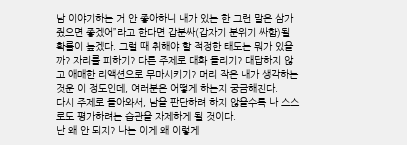남 이야기하는 거 안 좋아하니 내가 있는 한 그런 말은 삼가줬으면 좋겠어”라고 한다면 갑분싸(갑자기 분위기 싸함)될 확률이 높겠다. 그럴 때 취해야 할 적정한 태도는 뭐가 있을까? 자리를 피하기? 다른 주제로 대화 돌리기? 대답하지 않고 애매한 리액션으로 무마시키기? 머리 작은 내가 생각하는 것운 이 정도인데, 여러분은 어떻게 하는지 궁금해진다.
다시 주제로 돌아와서, 남을 판단하려 하지 않을수록 나 스스로도 평가하려는 습관을 자제하게 될 것이다.
난 왜 안 되지? 나는 이게 왜 이렇게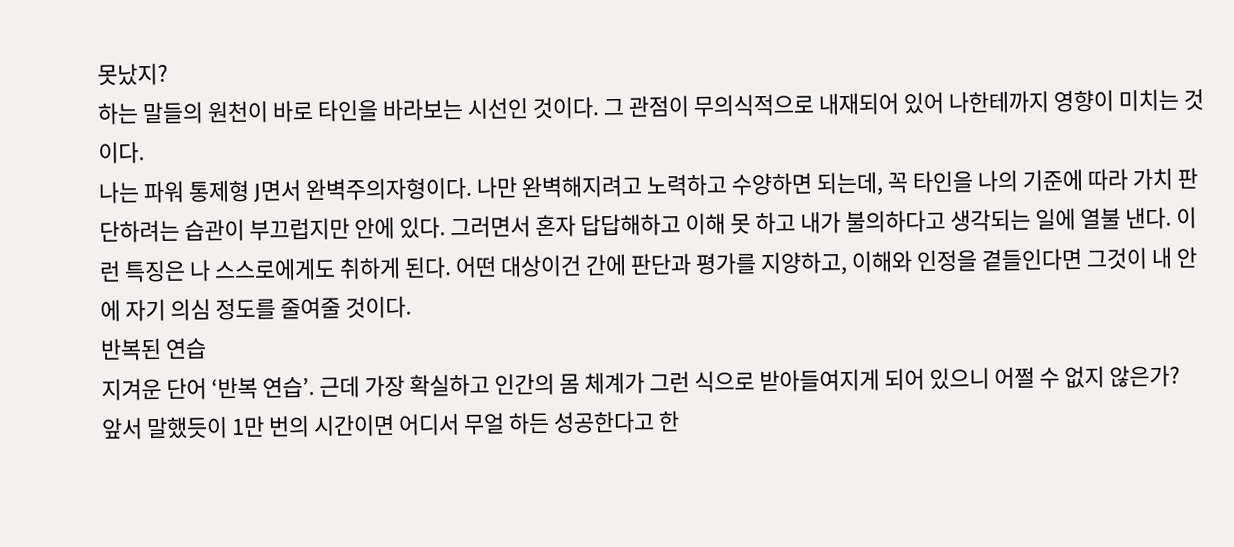못났지?
하는 말들의 원천이 바로 타인을 바라보는 시선인 것이다. 그 관점이 무의식적으로 내재되어 있어 나한테까지 영향이 미치는 것이다.
나는 파워 통제형 J면서 완벽주의자형이다. 나만 완벽해지려고 노력하고 수양하면 되는데, 꼭 타인을 나의 기준에 따라 가치 판단하려는 습관이 부끄럽지만 안에 있다. 그러면서 혼자 답답해하고 이해 못 하고 내가 불의하다고 생각되는 일에 열불 낸다. 이런 특징은 나 스스로에게도 취하게 된다. 어떤 대상이건 간에 판단과 평가를 지양하고, 이해와 인정을 곁들인다면 그것이 내 안에 자기 의심 정도를 줄여줄 것이다.
반복된 연습
지겨운 단어 ‘반복 연습’. 근데 가장 확실하고 인간의 몸 체계가 그런 식으로 받아들여지게 되어 있으니 어쩔 수 없지 않은가?
앞서 말했듯이 1만 번의 시간이면 어디서 무얼 하든 성공한다고 한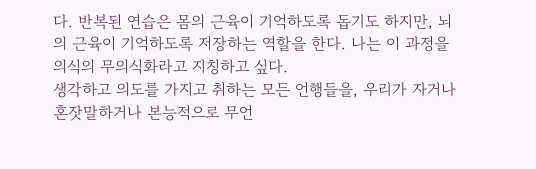다. 반복된 연습은 몸의 근육이 기억하도록 돕기도 하지만, 뇌의 근육이 기억하도록 저장하는 역할을 한다. 나는 이 과정을 의식의 무의식화라고 지칭하고 싶다.
생각하고 의도를 가지고 취하는 모든 언행들을, 우리가 자거나 혼잣말하거나 본능적으로 무언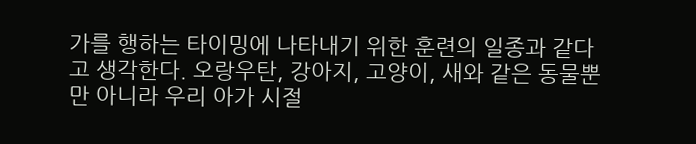가를 행하는 타이밍에 나타내기 위한 훈련의 일종과 같다고 생각한다. 오랑우탄, 강아지, 고양이, 새와 같은 동물뿐만 아니라 우리 아가 시절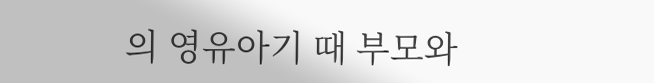의 영유아기 때 부모와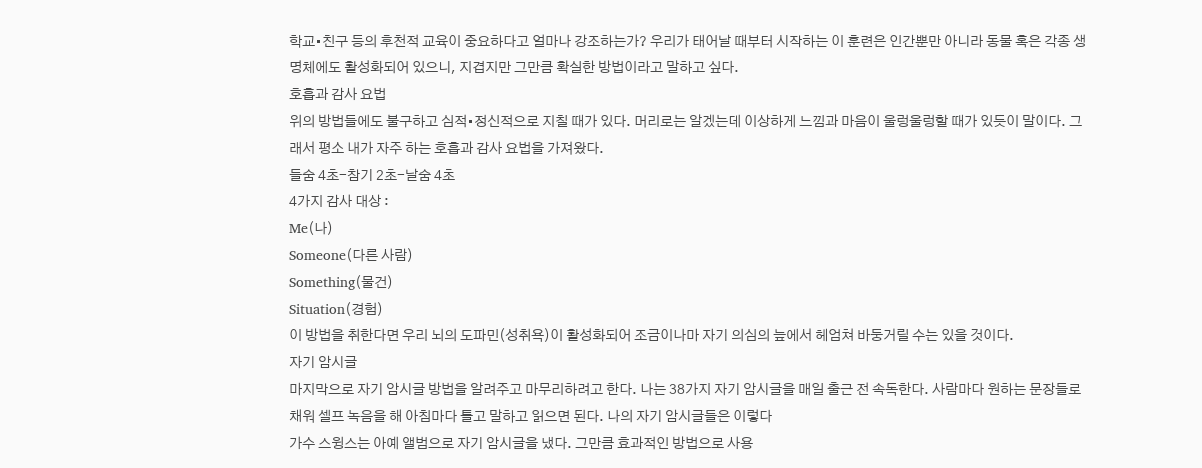학교•친구 등의 후천적 교육이 중요하다고 얼마나 강조하는가? 우리가 태어날 때부터 시작하는 이 훈련은 인간뿐만 아니라 동물 혹은 각종 생명체에도 활성화되어 있으니, 지겹지만 그만큼 확실한 방법이라고 말하고 싶다.
호흡과 감사 요법
위의 방법들에도 불구하고 심적•정신적으로 지칠 때가 있다. 머리로는 알겠는데 이상하게 느낌과 마음이 울렁울렁할 때가 있듯이 말이다. 그래서 평소 내가 자주 하는 호흡과 감사 요법을 가져왔다.
들숨 4초-참기 2초-날숨 4초
4가지 감사 대상 :
Me(나)
Someone(다른 사람)
Something(물건)
Situation(경험)
이 방법을 취한다면 우리 뇌의 도파민(성취욕)이 활성화되어 조금이나마 자기 의심의 늪에서 헤엄쳐 바둥거릴 수는 있을 것이다.
자기 암시글
마지막으로 자기 암시글 방법을 알려주고 마무리하려고 한다. 나는 38가지 자기 암시글을 매일 출근 전 속독한다. 사람마다 원하는 문장들로 채워 셀프 녹음을 해 아침마다 틀고 말하고 읽으면 된다. 나의 자기 암시글들은 이렇다
가수 스윙스는 아예 앨범으로 자기 암시글을 냈다. 그만큼 효과적인 방법으로 사용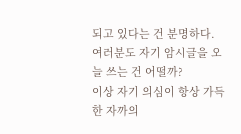되고 있다는 건 분명하다. 여러분도 자기 암시글을 오늘 쓰는 건 어떨까?
이상 자기 의심이 항상 가득한 자까의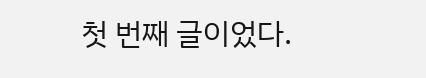첫 번째 글이었다.